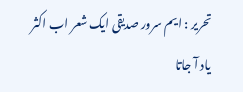تحریر : ایم سرور صدیقی ایک شعر اب اکثر یاد آ جاتا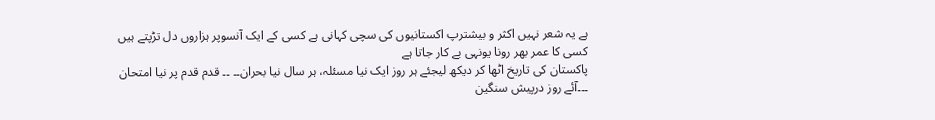ہے یہ شعر نہیں اکثر و بیشترپ اکستانیوں کی سچی کہانی ہے کسی کے ایک آنسوپر ہزاروں دل تڑپتے ہیں کسی کا عمر بھر رونا یونہی بے کار جاتا ہے
پاکستان کی تاریخ اٹھا کر دیکھ لیجئے ہر روز ایک نیا مسئلہ، ہر سال نیا بحران۔۔ ۔۔ قدم قدم پر نیا امتحان ۔۔۔آئے روز درپیش سنگین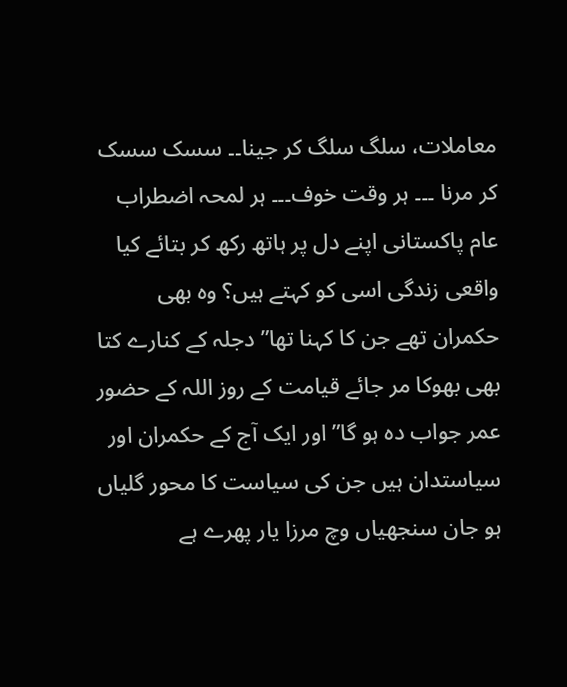معاملات، سلگ سلگ کر جینا۔۔ سسک سسک کر مرنا ۔۔۔ ہر وقت خوف۔۔۔ ہر لمحہ اضطراب عام پاکستانی اپنے دل پر ہاتھ رکھ کر بتائے کیا واقعی زندگی اسی کو کہتے ہیں؟ وہ بھی حکمران تھے جن کا کہنا تھا” دجلہ کے کنارے کتا بھی بھوکا مر جائے قیامت کے روز اللہ کے حضور عمر جواب دہ ہو گا” اور ایک آج کے حکمران اور سیاستدان ہیں جن کی سیاست کا محور گلیاں ہو جان سنجھیاں وچ مرزا یار پھرے ہے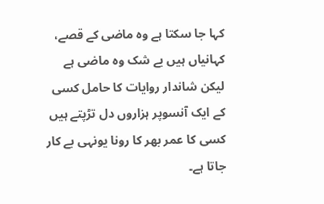کہا جا سکتا ہے وہ ماضی کے قصے، کہانیاں ہیں بے شک وہ ماضی ہے لیکن شاندار روایات کا حامل کسی کے ایک آنسوپر ہزاروں دل تڑپتے ہیں کسی کا عمر بھر کا رونا یونہی بے کار جاتا ہے۔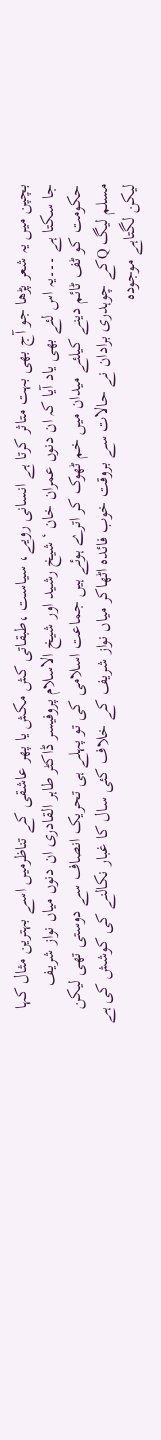بچپن میں یہ شعر پڑھا جو آج بھی بہت متاثر کرتا ہے انسانی رویے، سیاست ،طبقاتی کش مکش یا پھر عاشقی کے تناظرمیں اسے بہترین مثال کہا جا سکتا ہے ۔۔۔یہ اس لئے بھی یاد آیا کہ ان دنوں عمران خان ‘شیخ رشید اور شیخ الاسلام پروفیسر ڈاکٹر طاہر القادری ان دنوں میاں نواز شریف حکومت کو ٹف ٹائم دینے کیلئے میدان میں خم ٹھوک کر اترے ہوئے ہیں جماعت اسلامی کی تو پہلے ہی تحریک انصاف سے دوستی تھی لیکن مسلم لیگ Qکے چوہدری برادان نے حالات سے بروقت خوب فائدہ اٹھاکر میاں نواز شریف کے خلاف کئی سال کا غبار نکالنے کی کوشش کی ہے لیکن لگتاہے موجودہ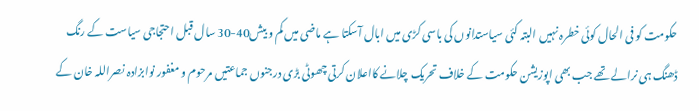حکومت کو فی الحال کوئی خطرہ نہیں البتہ کئی سیاستدانوں کی باسی کڑی میں ابال آسکتا ہے ماضی میں کم و بیش40-30 سال قبل احتجاجی سیاست کے رنگ ڈھنگ ہی نرالے تھے جب بھی اپوزیشن حکومت کے خلاف تحریک چلانے کااعلان کرتی چھوٹی بڑی درجنوں جماعتیں مرحوم و مغفور نوابزادہ نصراللہ خان کے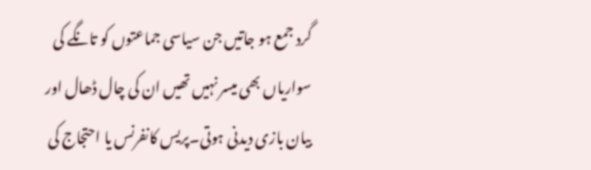گرد جمع ہو جاتیں جن سیاسی جماعتوں کو تانگے کی سواریاں بھی میسر نہیں تھیں ان کی چال ڈھال اور بیان بازی دیدنی ہوتی۔پریس کانفرنس یا احتجاج کی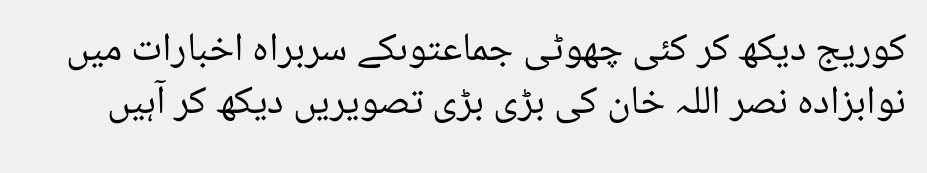کوریج دیکھ کر کئی چھوٹی جماعتوںکے سربراہ اخبارات میں نوابزادہ نصر اللہ خان کی بڑی بڑی تصویریں دیکھ کر آہیں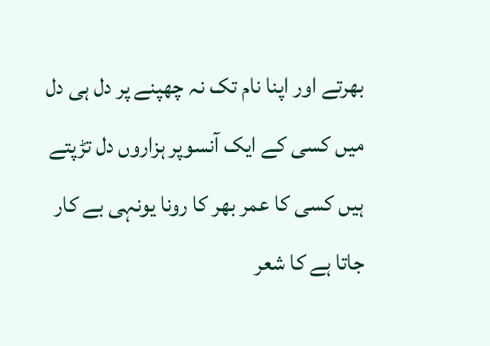بھرتے اور اپنا نام تک نہ چھپنے پر دل ہی دل میں کسی کے ایک آنسوپر ہزاروں دل تڑپتے ہیں کسی کا عمر بھر کا رونا یونہی بے کار جاتا ہے کا شعر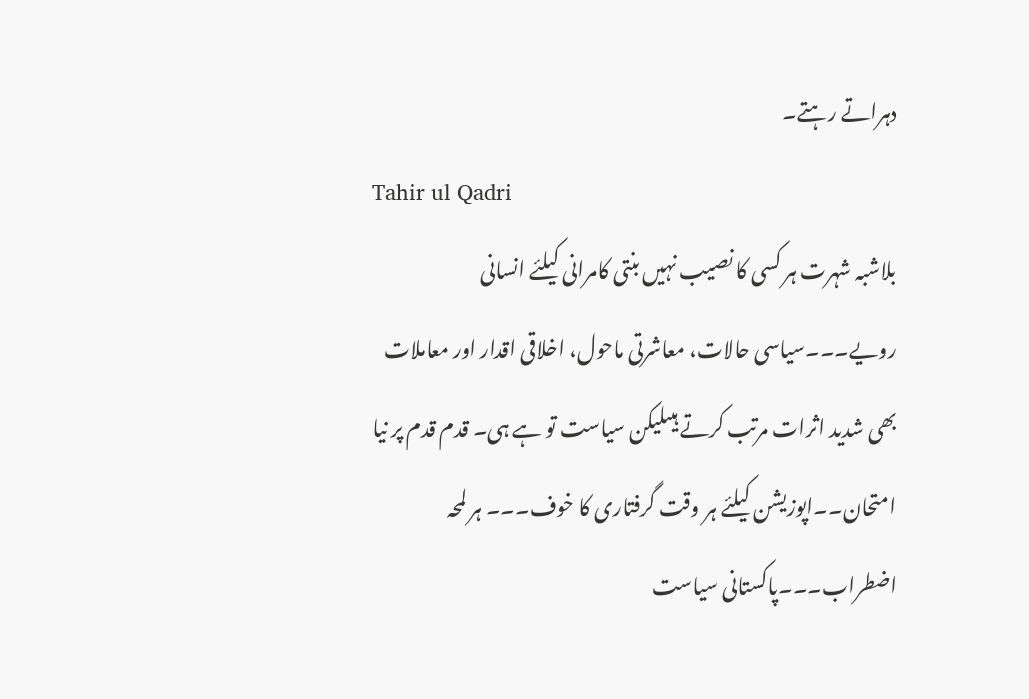دہراتے رہتے۔
Tahir ul Qadri
بلاشبہ شہرت ہر کسی کا نصیب نہیں بنتی کامرانی کیلئے انسانی رویے۔۔۔سیاسی حالات، معاشرتی ماحول، اخلاقی اقدار اور معاملات بھی شدید اثرات مرتب کرتے ہیںلیکن سیاست تو ہے ہی۔ قدم قدم پر نیا امتحان۔۔اپوزیشن کیلئے ہر وقت گرفتاری کا خوف۔۔۔ ہر لمحہ اضطراب۔۔۔پاکستانی سیاست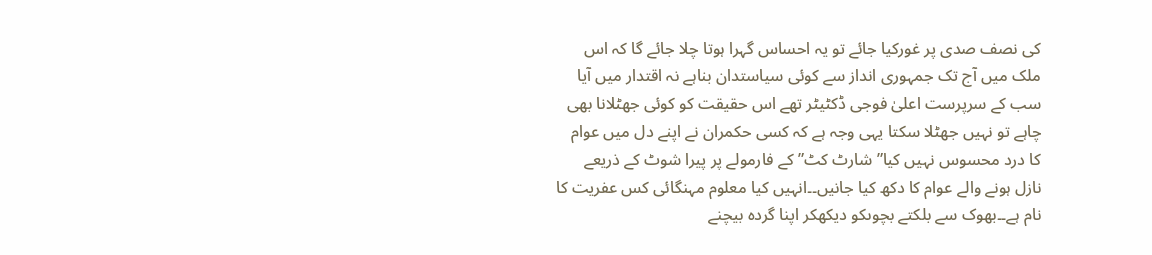کی نصف صدی پر غورکیا جائے تو یہ احساس گہرا ہوتا چلا جائے گا کہ اس ملک میں آج تک جمہوری انداز سے کوئی سیاستدان بناہے نہ اقتدار میں آیا سب کے سرپرست اعلیٰ فوجی ڈکٹیٹر تھے اس حقیقت کو کوئی جھٹلانا بھی چاہے تو نہیں جھٹلا سکتا یہی وجہ ہے کہ کسی حکمران نے اپنے دل میں عوام کا درد محسوس نہیں کیا”شارٹ کٹ” کے فارمولے پر پیرا شوٹ کے ذریعے نازل ہونے والے عوام کا دکھ کیا جانیں۔۔انہیں کیا معلوم مہنگائی کس عفریت کا نام ہے۔۔بھوک سے بلکتے بچوںکو دیکھکر اپنا گردہ بیچنے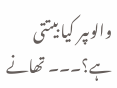والوںپر کیا بیتتی ہے؟۔۔۔ تھانے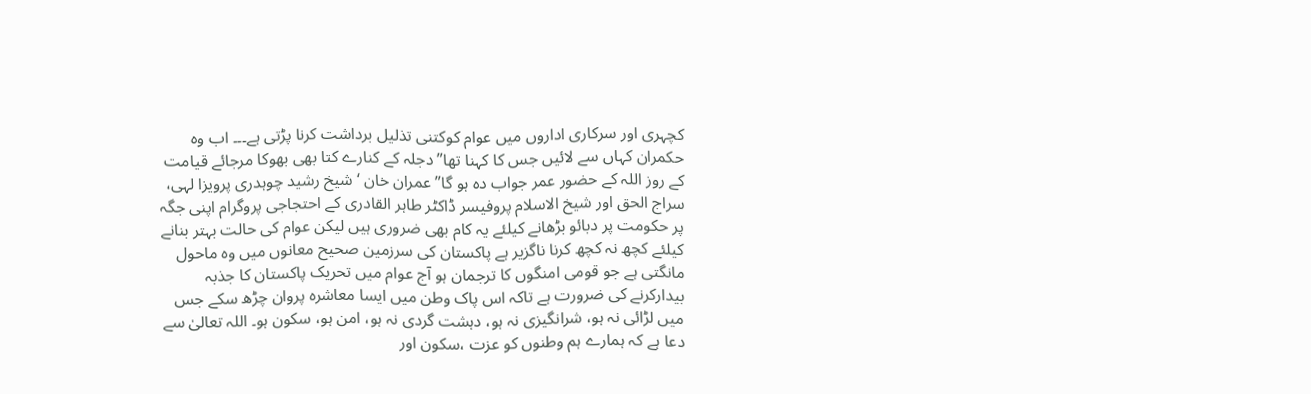کچہری اور سرکاری اداروں میں عوام کوکتنی تذلیل برداشت کرنا پڑتی ہے۔۔۔ اب وہ حکمران کہاں سے لائیں جس کا کہنا تھا” دجلہ کے کنارے کتا بھی بھوکا مرجائے قیامت کے روز اللہ کے حضور عمر جواب دہ ہو گا” عمران خان ‘شیخ رشید چوہدری پرویزا لہی، سراج الحق اور شیخ الاسلام پروفیسر ڈاکٹر طاہر القادری کے احتجاجی پروگرام اپنی جگہ پر حکومت پر دبائو بڑھانے کیلئے یہ کام بھی ضروری ہیں لیکن عوام کی حالت بہتر بنانے کیلئے کچھ نہ کچھ کرنا ناگزیر ہے پاکستان کی سرزمین صحیح معانوں میں وہ ماحول مانگتی ہے جو قومی امنگوں کا ترجمان ہو آج عوام میں تحریک پاکستان کا جذبہ بیدارکرنے کی ضرورت ہے تاکہ اس پاک وطن میں ایسا معاشرہ پروان چڑھ سکے جس میں لڑائی نہ ہو، شرانگیزی نہ ہو، دہشت گردی نہ ہو، امن ہو، سکون ہو۔ اللہ تعالیٰ سے دعا ہے کہ ہمارے ہم وطنوں کو عزت ،سکون اور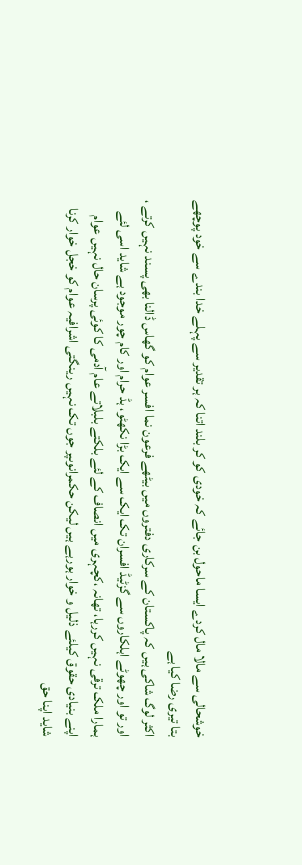خوشحالی سے مالا مال کردے ایسا ماحول بن جائے کہ خودی کو کر بلند اتنا کہ ہر تقدیر سے پہلے خدا بندے سے خود پوچھے بتا تیری رضا کیا ہے
اکثر لوگ شاکی ہیں کہ پاکستان کے سرکاری دفتروں میں بیٹھے فرعون نما افسر عوام کو گھاس ڈالنا بھی پسند نہیں کرتے ، اور تو اور چھوٹے اہلکاروں سے گزٹیڈ افسران تک ایک سے ایک بڑا نکھٹو، ہڈ حرام اور کام چور موجود ہے شاید اسی لئے ہمارا ملک ترقی نہیں کررہا، تھانہ ،کچہری میں انصاف کے لئے بلکتے بلبلاتے عام آدمی کا کوئی پرسان حال نہیں عوام اپنے بنیادی حقوق کیلئے ذلیل و خوار ہورہے ہیں لیکن حکمرانوںپر جوں تک نہیں رینگتی اشرافیہ عوام کو خجل خوار کرنا شاید اپنا حق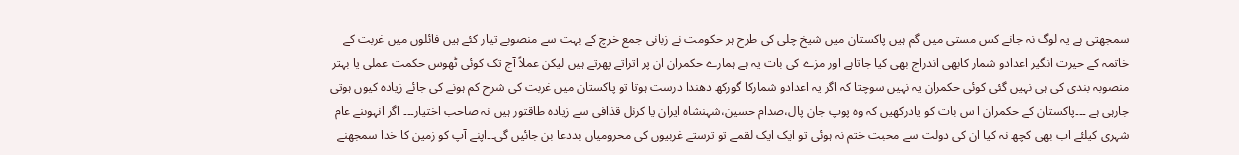سمجھتی ہے یہ لوگ نہ جانے کس مستی میں گم ہیں پاکستان میں شیخ چلی کی طرح ہر حکومت نے زبانی جمع خرچ کے بہت سے منصوبے تیار کئے ہیں فائلوں میں غربت کے خاتمہ کے حیرت انگیر اعدادو شمار کابھی اندراج بھی کیا جاتاہے اور مزے کی بات یہ ہے ہمارے حکمران ان پر اتراتے پھرتے ہیں لیکن عملاً آج تک کوئی ٹھوس حکمت عملی یا بہتر منصوبہ بندی کی ہی نہیں گئی کوئی حکمران یہ نہیں سوچتا کہ اگر یہ اعدادو شمارکا گورکھ دھندا درست ہوتا تو پاکستان میں غربت کی شرح کم ہونے کی جائے زیادہ کیوں ہوتی جارہی ہے ۔۔۔پاکستان کے حکمران ا س بات کو یادرکھیں کہ وہ پوپ جان پال،صدام حسین،شہنشاہ ایران یا کرنل قذافی سے زیادہ طاقتور ہیں نہ صاحب اختیار۔۔۔ اگر انہوںنے عام شہری کیلئے اب بھی کچھ نہ کیا ان کی دولت سے محبت ختم نہ ہوئی تو ایک ایک لقمے تو ترستے غربیوں کی محرومیاں بددعا بن جائیں گی۔۔اپنے آپ کو زمین کا خدا سمجھنے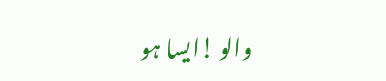والو !ایسا ہو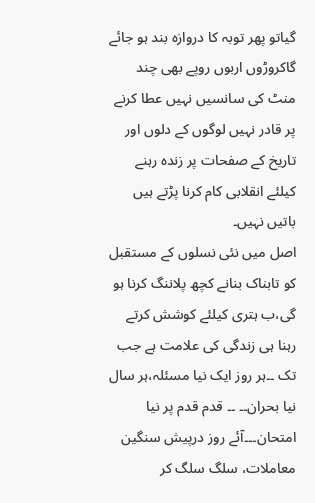گیاتو پھر توبہ کا دروازہ بند ہو جائے گاکروڑوں اربوں روپے بھی چند منٹ کی سانسیں نہیں عطا کرنے پر قادر نہیں لوگوں کے دلوں اور تاریخ کے صفحات پر زندہ رہنے کیلئے انقلابی کام کرنا پڑتے ہیں باتیں نہیں۔
اصل میں نئی نسلوں کے مستقبل کو تابناک بنانے کچھ پلاننگ کرنا ہو گی،ب ہتری کیلئے کوشش کرتے رہنا ہی زندگی کی علامت ہے جب تک ۔۔ہر روز ایک نیا مسئلہ،ہر سال نیا بحران۔۔ ۔۔ قدم قدم پر نیا امتحان۔۔۔آئے روز درپیش سنگین معاملات، سلگ سلگ کر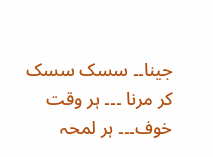جینا۔۔ سسک سسک کر مرنا ۔۔۔ ہر وقت خوف۔۔۔ ہر لمحہ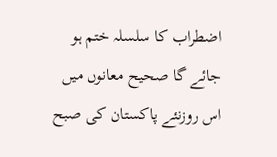اضطراب کا سلسلہ ختم ہو جائے گا صحیح معانوں میں اس روزنئے پاکستان کی صبح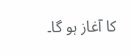کا آغاز ہو گا۔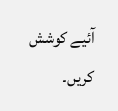آئیے کوشش کریں۔